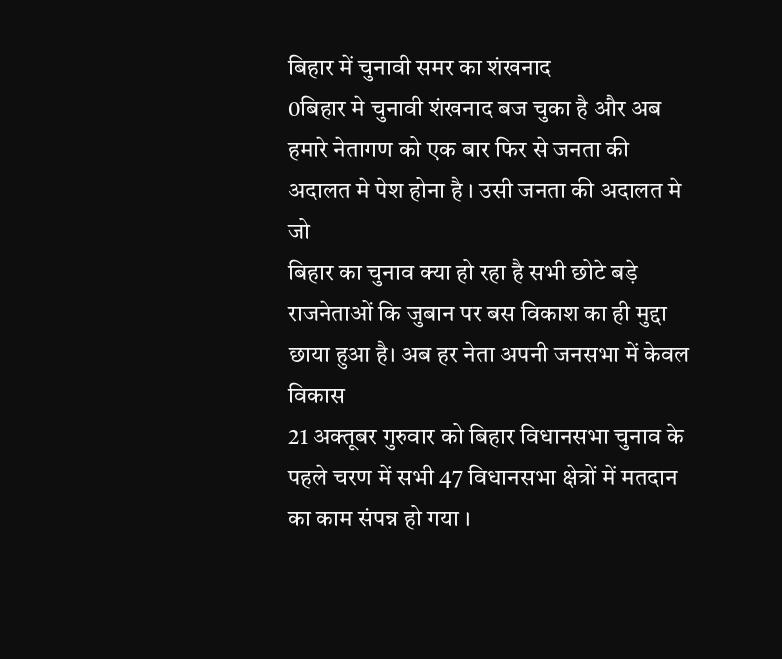बिहार में चुनावी समर का शंखनाद
0बिहार मे चुनावी शंखनाद बज चुका है और अब हमारे नेतागण को एक बार फिर से जनता की अदालत मे पेश होना है । उसी जनता की अदालत मे जो
बिहार का चुनाव क्या हो रहा है सभी छोटे बड़े राजनेताओं कि जुबान पर बस विकाश का ही मुद्दा छाया हुआ है। अब हर नेता अपनी जनसभा में केवल विकास
21 अक्तूबर गुरुवार को बिहार विधानसभा चुनाव के पहले चरण में सभी 47 विधानसभा क्षेत्रों में मतदान का काम संपन्न हो गया ।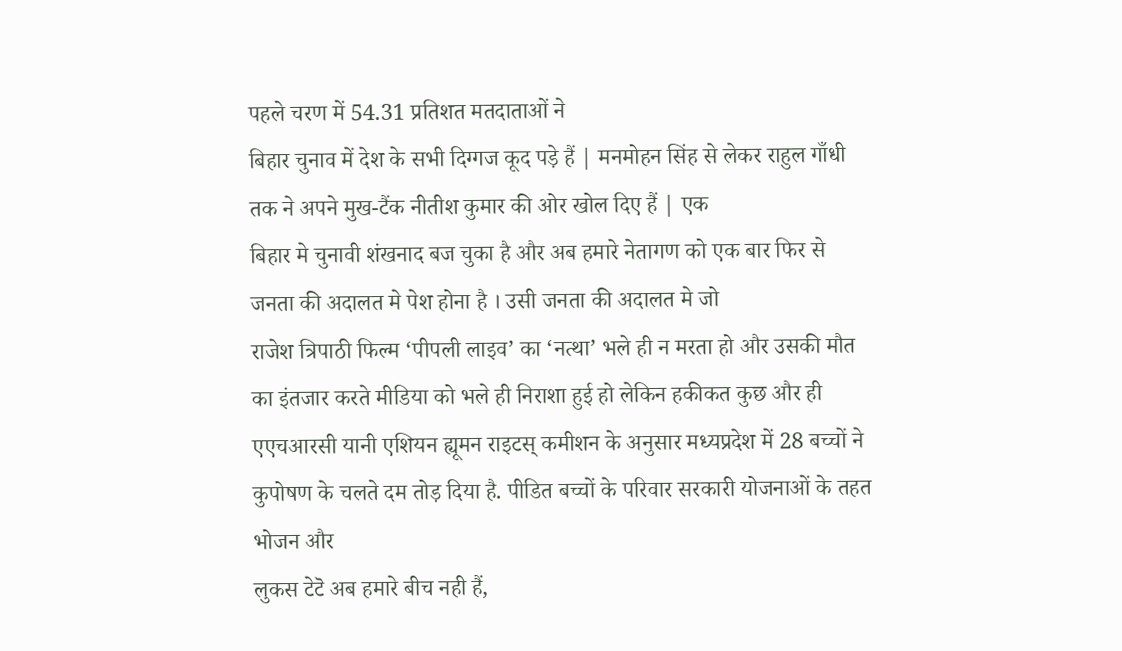पहले चरण में 54.31 प्रतिशत मतदाताओं ने
बिहार चुनाव में देश के सभी दिग्गज कूद पड़े हैं | मनमोहन सिंह से लेकर राहुल गाँधी तक ने अपने मुख-टैंक नीतीश कुमार की ओर खोल दिए हैं | एक
बिहार मे चुनावी शंखनाद बज चुका है और अब हमारे नेतागण को एक बार फिर से जनता की अदालत मे पेश होना है । उसी जनता की अदालत मे जो
राजेश त्रिपाठी फिल्म ‘पीपली लाइव’ का ‘नत्था’ भले ही न मरता हो और उसकी मौत का इंतजार करते मीडिया को भले ही निराशा हुई हो लेकिन हकीकत कुछ और ही
एएचआरसी यानी एशियन ह्यूमन राइटस् कमीशन के अनुसार मध्यप्रदेश में 28 बच्चों ने कुपोषण के चलते दम तोड़ दिया है. पीडित बच्चों के परिवार सरकारी योजनाओं के तहत भोजन और
लुकस टेटॆ अब हमारे बीच नही हैं,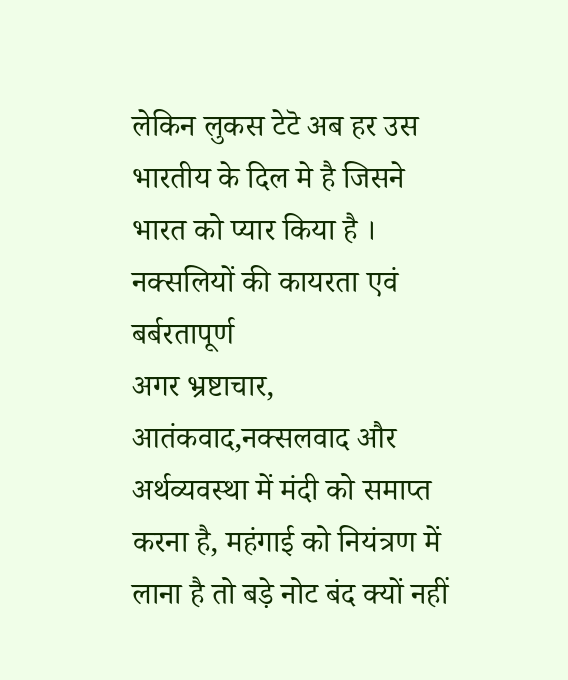लेकिन लुकस टेटॆ अब हर उस भारतीय के दिल मे है जिसने भारत को प्यार किया है । नक्सलियों की कायरता एवं बर्बरतापूर्ण
अगर भ्रष्टाचार, आतंकवाद,नक्सलवाद और अर्थव्यवस्था में मंदी को समाप्त करना है, महंगाई को नियंत्रण में लाना है तो बड़े नोट बंद क्यों नहीं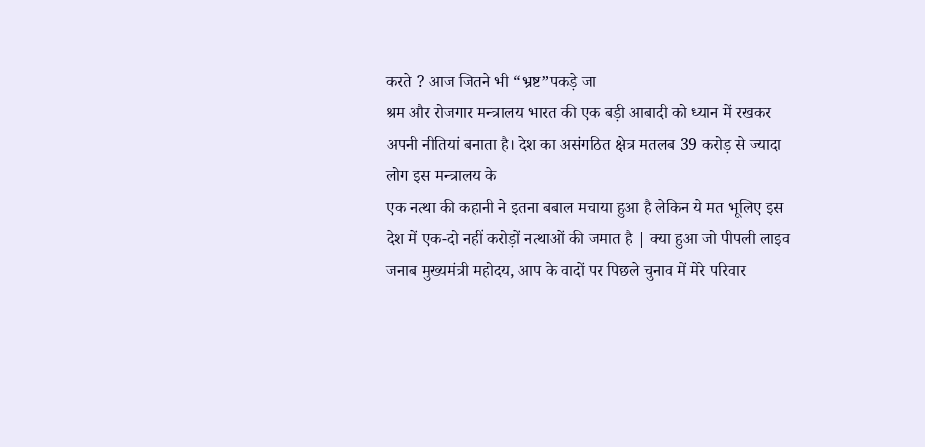करते ? आज जितने भी “भ्रष्ट”पकड़े जा
श्रम और रोजगार मन्त्रालय भारत की एक बड़ी आबादी को ध्यान में रखकर अपनी नीतियां बनाता है। देश का असंगठित क्षेत्र मतलब 39 करोड़ से ज्यादा लोग इस मन्त्रालय के
एक नत्था की कहानी ने इतना बबाल मचाया हुआ है लेकिन ये मत भूलिए इस देश में एक-दो नहीं करोड़ों नत्थाओं की जमात है | क्या हुआ जो पीपली लाइव
जनाब मुख्यमंत्री महोदय, आप के वादों पर पिछले चुनाव में मेरे परिवार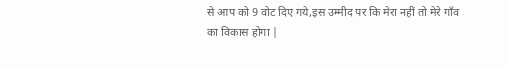से आप को 9 वोट दिए गये,इस उम्मीद पर कि मेरा नहीं तो मेरे गाँव का विकास होगा |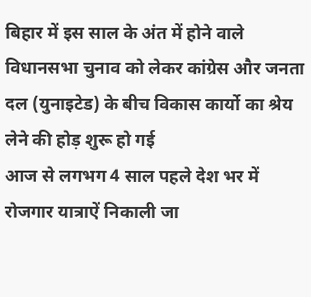बिहार में इस साल के अंत में होने वाले विधानसभा चुनाव को लेकर कांग्रेस और जनता दल (युनाइटेड) के बीच विकास कार्यो का श्रेय लेने की होड़ शुरू हो गई
आज से लगभग 4 साल पहले देश भर में रोजगार यात्राऐं निकाली जा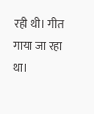रही थी। गीत गाया जा रहा था।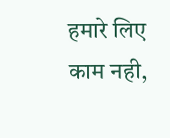हमारे लिए काम नही,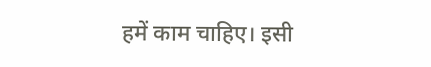हमें काम चाहिए। इसी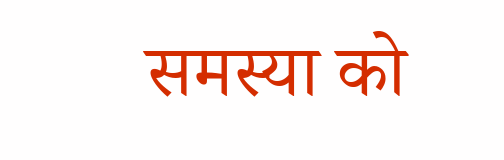समस्या को